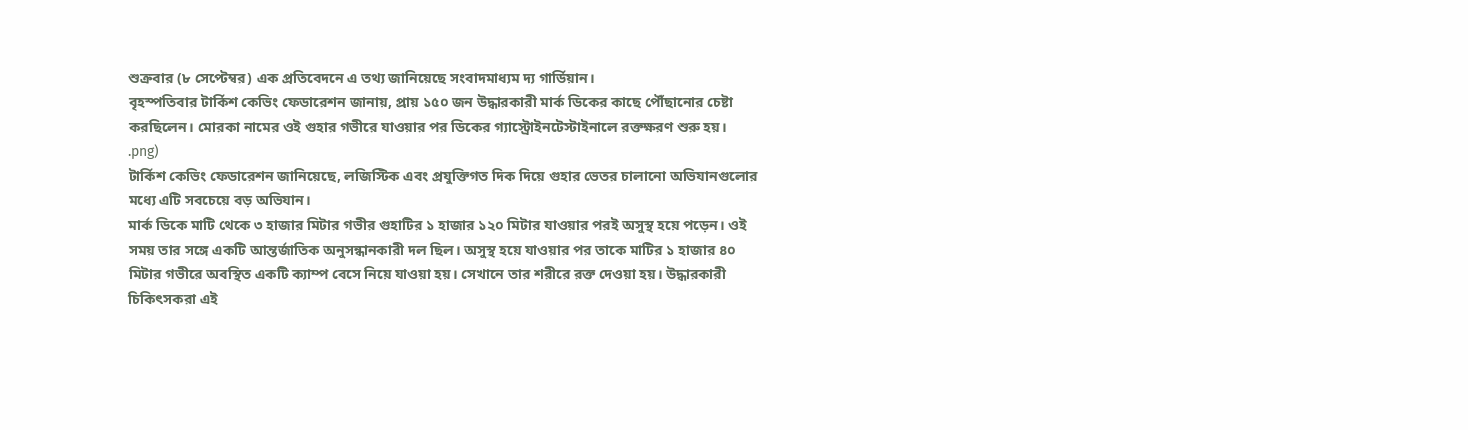শুক্রবার (৮ সেপ্টেম্বর) এক প্রতিবেদনে এ তথ্য জানিয়েছে সংবাদমাধ্যম দ্য গার্ডিয়ান।
বৃহস্পতিবার টার্কিশ কেভিং ফেডারেশন জানায়, প্রায় ১৫০ জন উদ্ধারকারী মার্ক ডিকের কাছে পৌঁছানোর চেষ্টা করছিলেন। মোরকা নামের ওই গুহার গভীরে যাওয়ার পর ডিকের গ্যাস্ট্রোইনটেস্টাইনালে রক্তক্ষরণ শুরু হয়।
.png)
টার্কিশ কেভিং ফেডারেশন জানিয়েছে, লজিস্টিক এবং প্রযুক্তিগত দিক দিয়ে গুহার ভেতর চালানো অভিযানগুলোর মধ্যে এটি সবচেয়ে বড় অভিযান।
মার্ক ডিকে মাটি থেকে ৩ হাজার মিটার গভীর গুহাটির ১ হাজার ১২০ মিটার যাওয়ার পরই অসুস্থ হয়ে পড়েন। ওই সময় তার সঙ্গে একটি আন্তর্জাতিক অনুসন্ধানকারী দল ছিল। অসুস্থ হয়ে যাওয়ার পর তাকে মাটির ১ হাজার ৪০ মিটার গভীরে অবস্থিত একটি ক্যাম্প বেসে নিয়ে যাওয়া হয়। সেখানে তার শরীরে রক্ত দেওয়া হয়। উদ্ধারকারী চিকিৎসকরা এই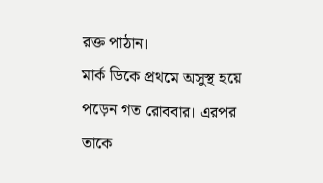রক্ত পাঠান।
মার্ক ডিকে প্রথমে অসুস্থ হয়ে পড়েন গত রোববার। এরপর তাকে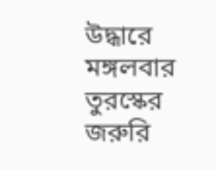উদ্ধারে মঙ্গলবার তুরস্কের জরুরি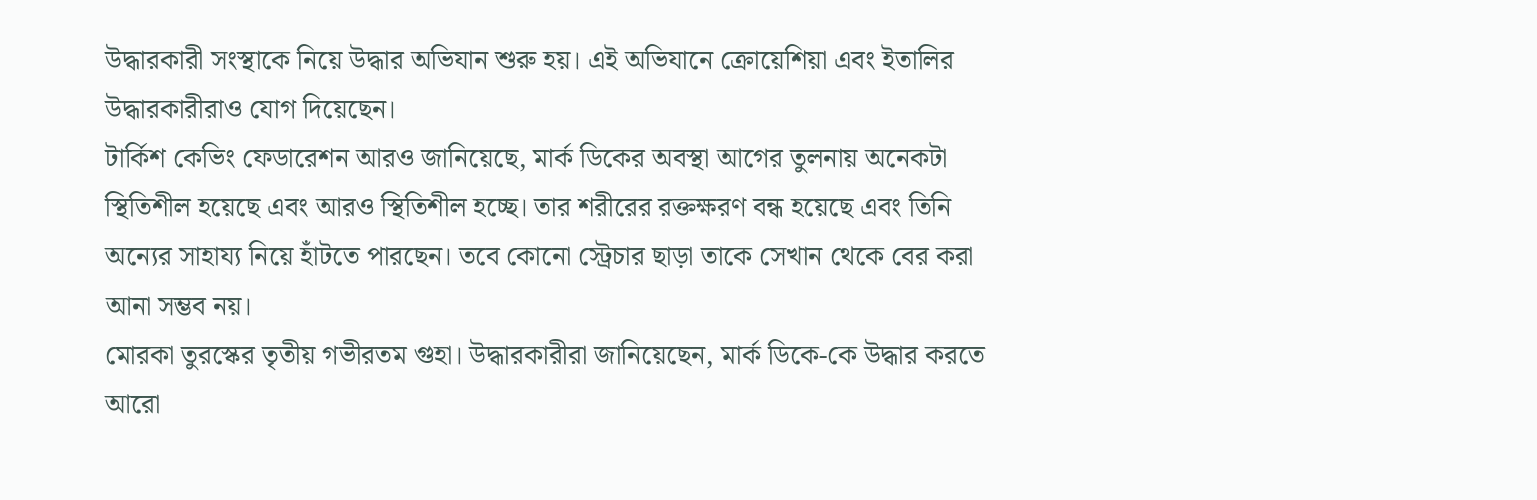উদ্ধারকারী সংস্থাকে নিয়ে উদ্ধার অভিযান শুরু হয়। এই অভিযানে ক্রোয়েশিয়া এবং ইতালির উদ্ধারকারীরাও যোগ দিয়েছেন।
টার্কিশ কেভিং ফেডারেশন আরও জানিয়েছে, মার্ক ডিকের অবস্থা আগের তুলনায় অনেকটা স্থিতিশীল হয়েছে এবং আরও স্থিতিশীল হচ্ছে। তার শরীরের রক্তক্ষরণ বন্ধ হয়েছে এবং তিনি অন্যের সাহায্য নিয়ে হাঁটতে পারছেন। তবে কোনো স্ট্রেচার ছাড়া তাকে সেখান থেকে বের করা আনা সম্ভব নয়।
মোরকা তুরস্কের তৃতীয় গভীরতম গুহা। উদ্ধারকারীরা জানিয়েছেন, মার্ক ডিকে-কে উদ্ধার করতে আরো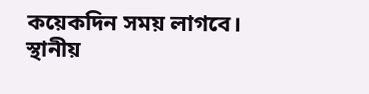কয়েকদিন সময় লাগবে। স্থানীয়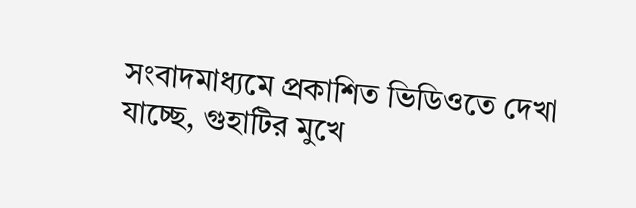সংবাদমাধ্যমে প্রকাশিত ভিডিওতে দেখা যাচ্ছে, গুহাটির মুখে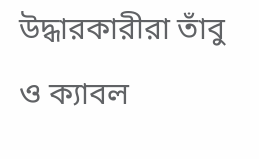উদ্ধারকারীরা তাঁবু ও ক্যাবল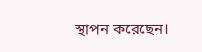স্থাপন করেছেন।